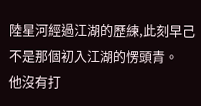陸星河經過江湖的歷練,此刻早己不是那個初入江湖的愣頭青。
他沒有打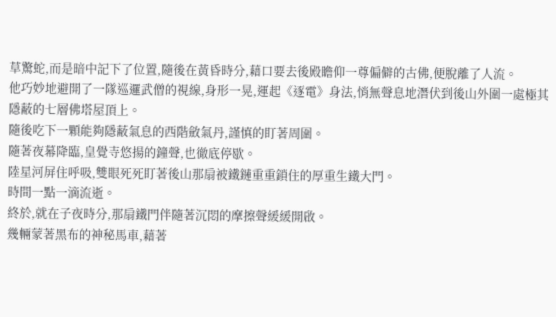草驚蛇,而是暗中記下了位置,隨後在黃昏時分,藉口要去後殿瞻仰一尊偏僻的古佛,便脫離了人流。
他巧妙地避開了一隊巡邏武僧的視線,身形一晃,運起《逐電》身法,悄無聲息地潛伏到後山外圍一處極其隱蔽的七層佛塔屋頂上。
隨後吃下一顆能夠隱蔽氣息的西階斂氣丹,謹慎的盯著周圍。
隨著夜幕降臨,皇覺寺悠揚的鐘聲,也徹底停歇。
陸星河屏住呼吸,雙眼死死盯著後山那扇被鐵鏈重重鎖住的厚重生鐵大門。
時間一點一滴流逝。
終於,就在子夜時分,那扇鐵門伴隨著沉悶的摩擦聲緩緩開啟。
幾輛蒙著黑布的神秘馬車,藉著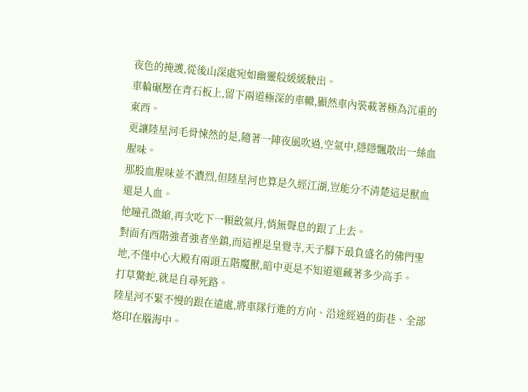夜色的掩護,從後山深處宛如幽靈般緩緩駛出。
車輪碾壓在青石板上,留下兩道極深的車轍,顯然車內裝載著極為沉重的東西。
更讓陸星河毛骨悚然的是,隨著一陣夜風吹過,空氣中,隱隱飄散出一絲血腥味。
那股血腥味並不濃烈,但陸星河也算是久經江湖,豈能分不清楚這是獸血還是人血。
他瞳孔微縮,再次吃下一顆斂氣丹,悄無聲息的跟了上去。
對面有西階強者強者坐鎮,而這裡是皇覺寺,天子腳下最負盛名的佛門聖地,不僅中心大殿有兩頭五階魔獸,暗中更是不知道還藏著多少高手。
打草驚蛇,就是自尋死路。
陸星河不緊不慢的跟在遠處,將車隊行進的方向、沿途經過的街巷、全部烙印在腦海中。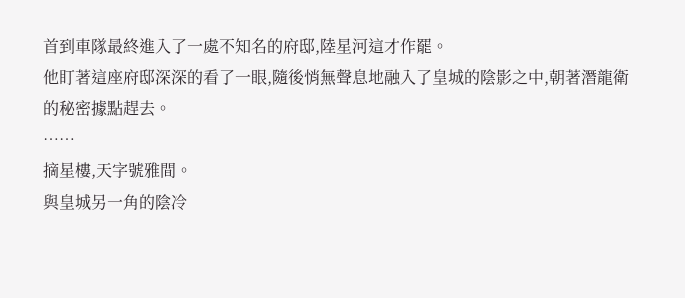首到車隊最終進入了一處不知名的府邸,陸星河這才作罷。
他盯著這座府邸深深的看了一眼,隨後悄無聲息地融入了皇城的陰影之中,朝著潛龍衛的秘密據點趕去。
……
摘星樓,天字號雅間。
與皇城另一角的陰冷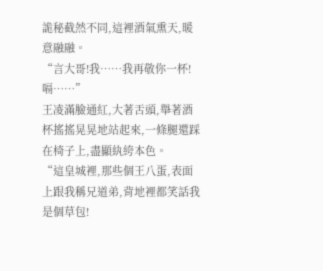詭秘截然不同,這裡酒氣熏天,暖意融融。
“言大哥!我……我再敬你一杯!嗝……”
王凌滿臉通紅,大著舌頭,舉著酒杯搖搖晃晃地站起來,一條腿還踩在椅子上,盡顯紈絝本色。
“這皇城裡,那些個王八蛋,表面上跟我稱兄道弟,背地裡都笑話我是個草包!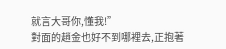就言大哥你,懂我!”
對面的趙金也好不到哪裡去,正抱著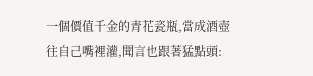一個價值千金的青花瓷瓶,當成酒壺往自己嘴裡灌,聞言也跟著猛點頭: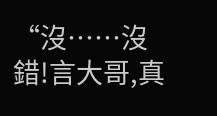“沒……沒錯!言大哥,真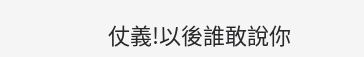仗義!以後誰敢說你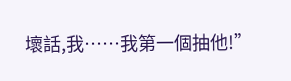壞話,我……我第一個抽他!”